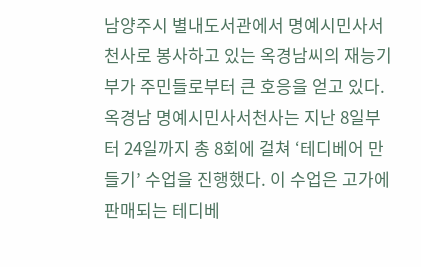남양주시 별내도서관에서 명예시민사서천사로 봉사하고 있는 옥경남씨의 재능기부가 주민들로부터 큰 호응을 얻고 있다. 옥경남 명예시민사서천사는 지난 8일부터 24일까지 총 8회에 걸쳐 ‘테디베어 만들기’ 수업을 진행했다. 이 수업은 고가에 판매되는 테디베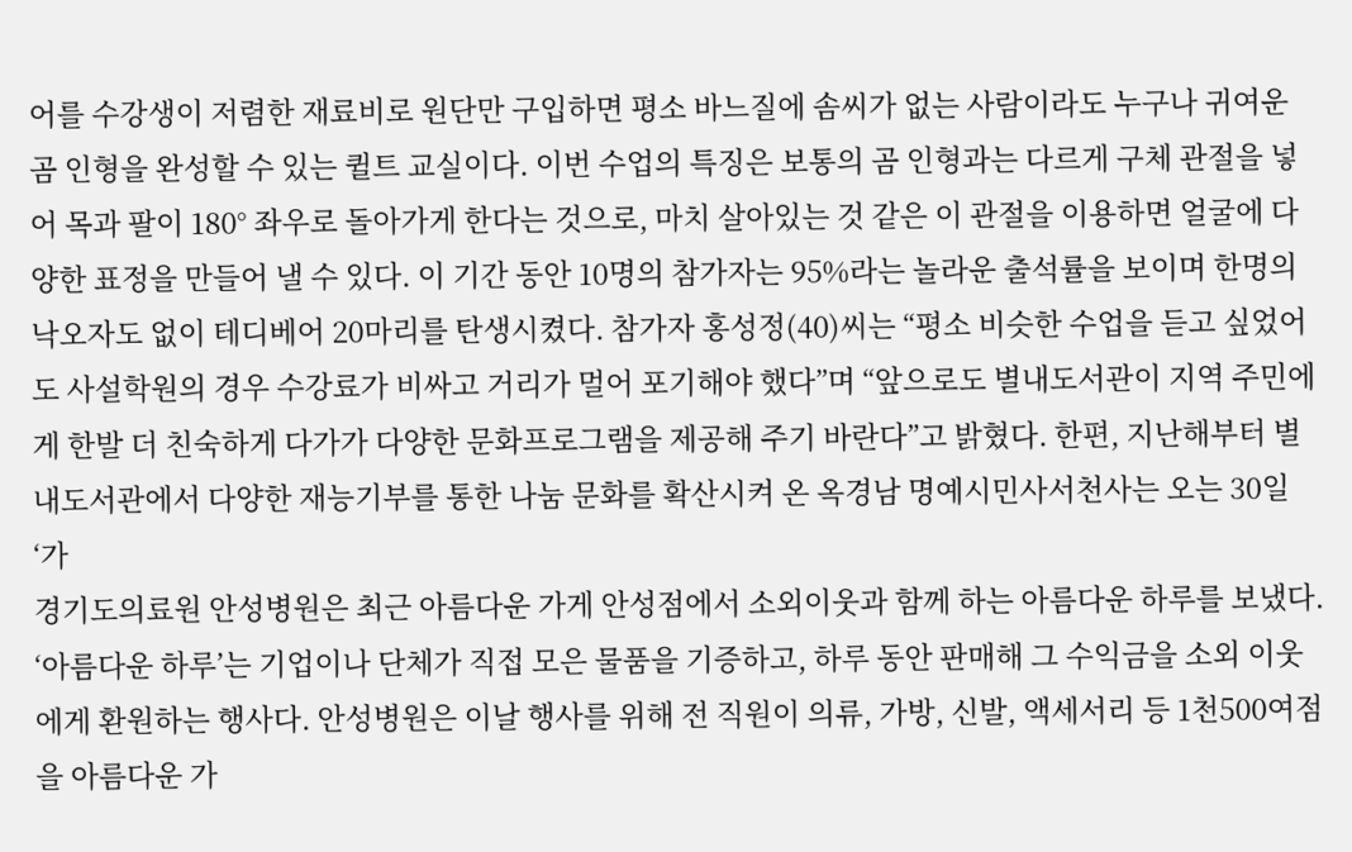어를 수강생이 저렴한 재료비로 원단만 구입하면 평소 바느질에 솜씨가 없는 사람이라도 누구나 귀여운 곰 인형을 완성할 수 있는 퀼트 교실이다. 이번 수업의 특징은 보통의 곰 인형과는 다르게 구체 관절을 넣어 목과 팔이 180° 좌우로 돌아가게 한다는 것으로, 마치 살아있는 것 같은 이 관절을 이용하면 얼굴에 다양한 표정을 만들어 낼 수 있다. 이 기간 동안 10명의 참가자는 95%라는 놀라운 출석률을 보이며 한명의 낙오자도 없이 테디베어 20마리를 탄생시켰다. 참가자 홍성정(40)씨는 “평소 비슷한 수업을 듣고 싶었어도 사설학원의 경우 수강료가 비싸고 거리가 멀어 포기해야 했다”며 “앞으로도 별내도서관이 지역 주민에게 한발 더 친숙하게 다가가 다양한 문화프로그램을 제공해 주기 바란다”고 밝혔다. 한편, 지난해부터 별내도서관에서 다양한 재능기부를 통한 나눔 문화를 확산시켜 온 옥경남 명예시민사서천사는 오는 30일 ‘가
경기도의료원 안성병원은 최근 아름다운 가게 안성점에서 소외이웃과 함께 하는 아름다운 하루를 보냈다. ‘아름다운 하루’는 기업이나 단체가 직접 모은 물품을 기증하고, 하루 동안 판매해 그 수익금을 소외 이웃에게 환원하는 행사다. 안성병원은 이날 행사를 위해 전 직원이 의류, 가방, 신발, 액세서리 등 1천500여점을 아름다운 가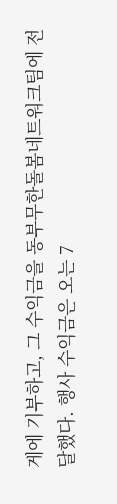게에 기부하고, 그 수익금을 동부무한돌봄네트워크팀에 전달했다. 행사 수익금은 오는 7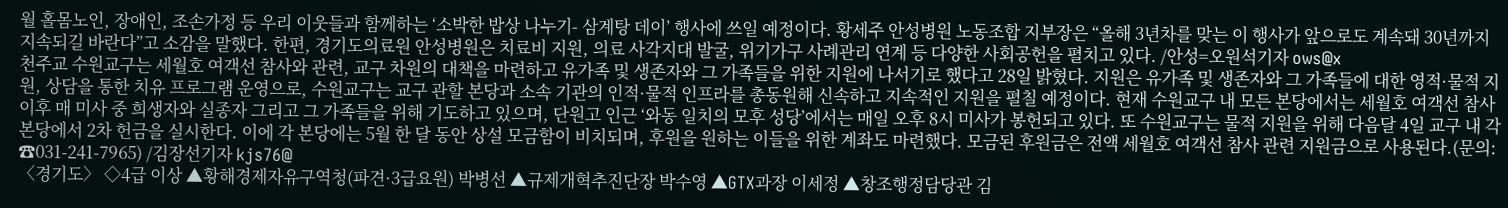월 홀몸노인, 장애인, 조손가정 등 우리 이웃들과 함께하는 ‘소박한 밥상 나누기- 삼계탕 데이’ 행사에 쓰일 예정이다. 황세주 안성병원 노동조합 지부장은 “올해 3년차를 맞는 이 행사가 앞으로도 계속돼 30년까지 지속되길 바란다”고 소감을 말했다. 한편, 경기도의료원 안성병원은 치료비 지원, 의료 사각지대 발굴, 위기가구 사례관리 연계 등 다양한 사회공헌을 펼치고 있다. /안성=오원석기자 ows@x
천주교 수원교구는 세월호 여객선 참사와 관련, 교구 차원의 대책을 마련하고 유가족 및 생존자와 그 가족들을 위한 지원에 나서기로 했다고 28일 밝혔다. 지원은 유가족 및 생존자와 그 가족들에 대한 영적·물적 지원, 상담을 통한 치유 프로그램 운영으로, 수원교구는 교구 관할 본당과 소속 기관의 인적·물적 인프라를 총동원해 신속하고 지속적인 지원을 펼칠 예정이다. 현재 수원교구 내 모든 본당에서는 세월호 여객선 참사 이후 매 미사 중 희생자와 실종자 그리고 그 가족들을 위해 기도하고 있으며, 단원고 인근 ‘와동 일치의 모후 성당’에서는 매일 오후 8시 미사가 봉헌되고 있다. 또 수원교구는 물적 지원을 위해 다음달 4일 교구 내 각 본당에서 2차 헌금을 실시한다. 이에 각 본당에는 5월 한 달 동안 상설 모금함이 비치되며, 후원을 원하는 이들을 위한 계좌도 마련했다. 모금된 후원금은 전액 세월호 여객선 참사 관련 지원금으로 사용된다.(문의: ☎031-241-7965) /김장선기자 kjs76@
〈경기도〉 ◇4급 이상 ▲황해경제자유구역청(파견·3급요원) 박병선 ▲규제개혁추진단장 박수영 ▲GTX과장 이세정 ▲창조행정담당관 김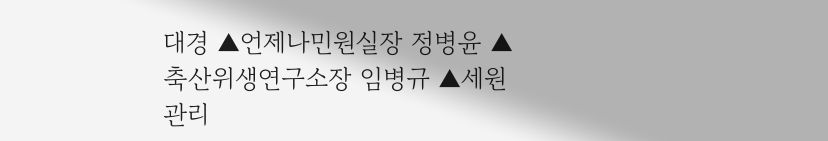대경 ▲언제나민원실장 정병윤 ▲축산위생연구소장 임병규 ▲세원관리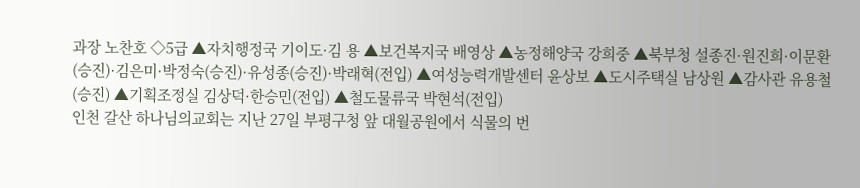과장 노찬호 ◇5급 ▲자치행정국 기이도·김 용 ▲보건복지국 배영상 ▲농정해양국 강희중 ▲북부청 설종진·원진희·이문환(승진)·김은미·박정숙(승진)·유성종(승진)·박래혁(전입) ▲여성능력개발센터 윤상보 ▲도시주택실 남상원 ▲감사관 유용철(승진) ▲기획조정실 김상덕·한승민(전입) ▲철도물류국 박현석(전입)
인천 갈산 하나님의교회는 지난 27일 부평구청 앞 대월공원에서 식물의 번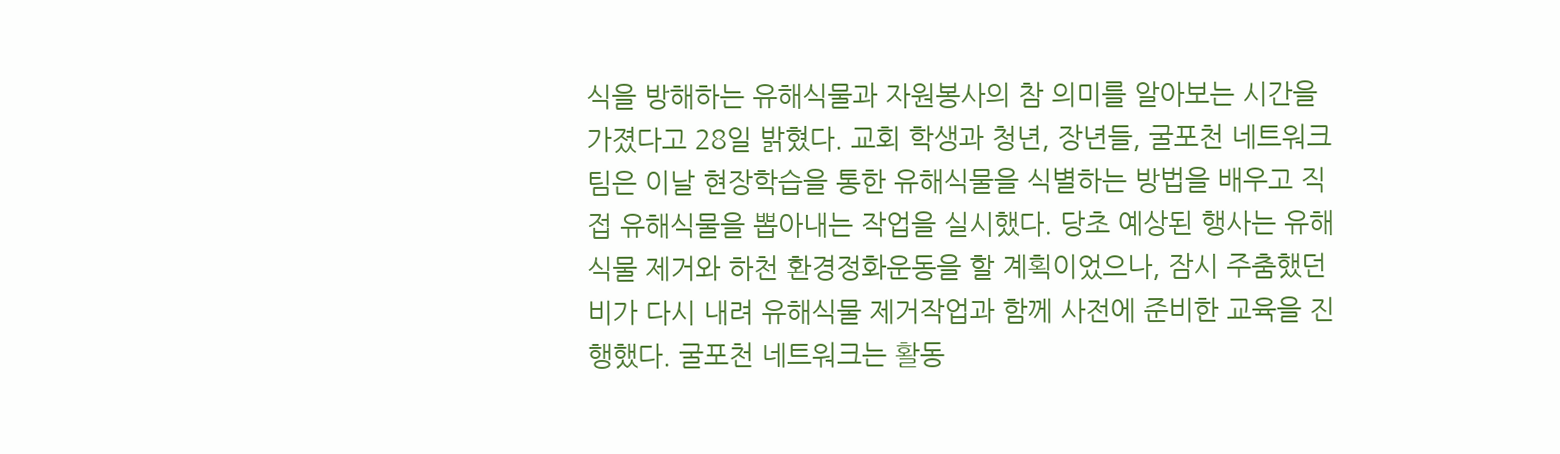식을 방해하는 유해식물과 자원봉사의 참 의미를 알아보는 시간을 가졌다고 28일 밝혔다. 교회 학생과 청년, 장년들, 굴포천 네트워크 팀은 이날 현장학습을 통한 유해식물을 식별하는 방법을 배우고 직접 유해식물을 뽑아내는 작업을 실시했다. 당초 예상된 행사는 유해식물 제거와 하천 환경정화운동을 할 계획이었으나, 잠시 주춤했던 비가 다시 내려 유해식물 제거작업과 함께 사전에 준비한 교육을 진행했다. 굴포천 네트워크는 활동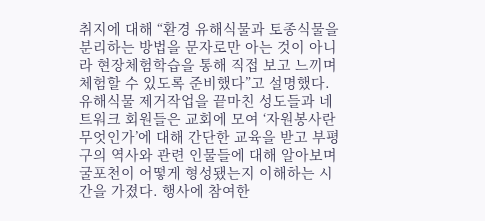취지에 대해 “환경 유해식물과 토종식물을 분리하는 방법을 문자로만 아는 것이 아니라 현장체험학습을 통해 직접 보고 느끼며 체험할 수 있도록 준비했다”고 설명했다. 유해식물 제거작업을 끝마친 성도들과 네트워크 회원들은 교회에 모여 ‘자원봉사란 무엇인가’에 대해 간단한 교육을 받고 부평구의 역사와 관련 인물들에 대해 알아보며 굴포천이 어떻게 형성됐는지 이해하는 시간을 가졌다. 행사에 참여한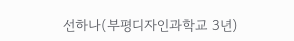선하나(부평디자인과학교 3년)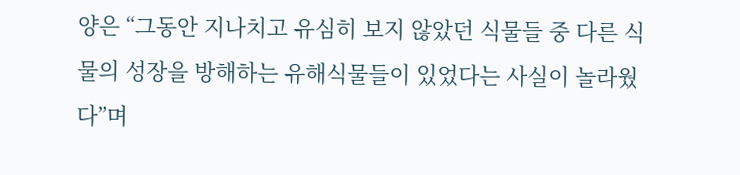양은 “그동안 지나치고 유심히 보지 않았던 식물들 중 다른 식물의 성장을 방해하는 유해식물들이 있었다는 사실이 놀라웠다”며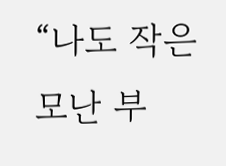“나도 작은 모난 부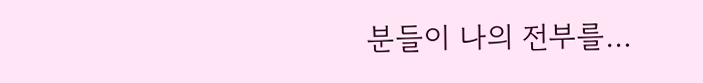분들이 나의 전부를…